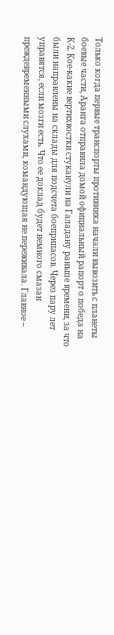Только когда первые транспорты противника начали вывозить с планеты боевые части, Аранга отправила домой официальный рапорт о победа на К-2. Кое-какие вертихвостки стуканули на Галадану раньше времени, за что были направлены на склады для подсчета боеприпасов. Через пару лет управятся, если мозги есть. Что ее доклад будет немного смазан преждевременными слухами, командующая не переживала. Главное –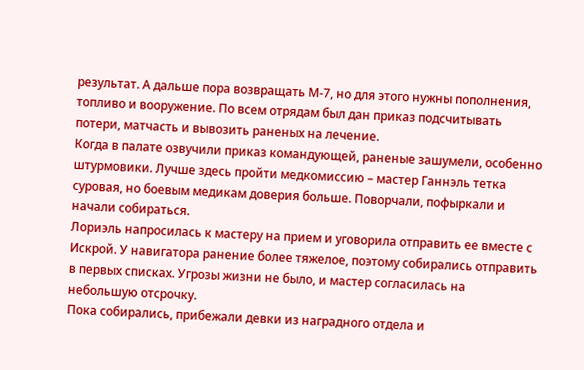результат. А дальше пора возвращать М-7, но для этого нужны пополнения, топливо и вооружение. По всем отрядам был дан приказ подсчитывать потери, матчасть и вывозить раненых на лечение.
Когда в палате озвучили приказ командующей, раненые зашумели, особенно штурмовики. Лучше здесь пройти медкомиссию – мастер Ганнэль тетка суровая, но боевым медикам доверия больше. Поворчали, пофыркали и начали собираться.
Лориэль напросилась к мастеру на прием и уговорила отправить ее вместе с Искрой. У навигатора ранение более тяжелое, поэтому собирались отправить в первых списках. Угрозы жизни не было, и мастер согласилась на небольшую отсрочку.
Пока собирались, прибежали девки из наградного отдела и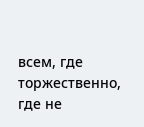всем, где торжественно, где не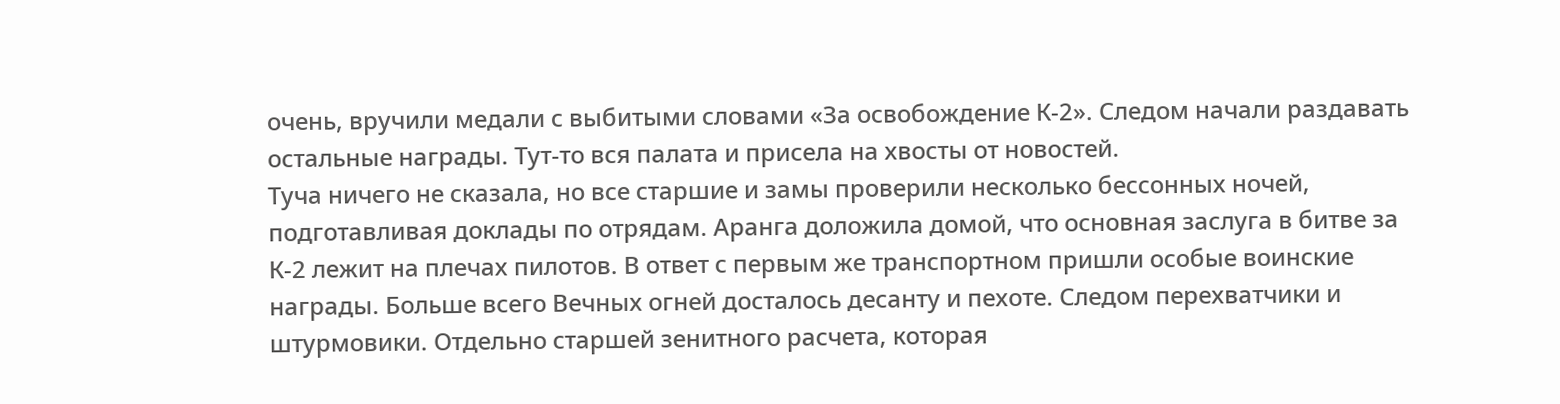очень, вручили медали с выбитыми словами «За освобождение К-2». Следом начали раздавать остальные награды. Тут-то вся палата и присела на хвосты от новостей.
Туча ничего не сказала, но все старшие и замы проверили несколько бессонных ночей, подготавливая доклады по отрядам. Аранга доложила домой, что основная заслуга в битве за К-2 лежит на плечах пилотов. В ответ с первым же транспортном пришли особые воинские награды. Больше всего Вечных огней досталось десанту и пехоте. Следом перехватчики и штурмовики. Отдельно старшей зенитного расчета, которая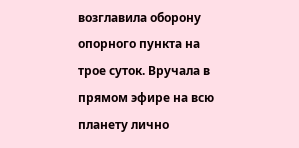возглавила оборону опорного пункта на трое суток. Вручала в прямом эфире на всю планету лично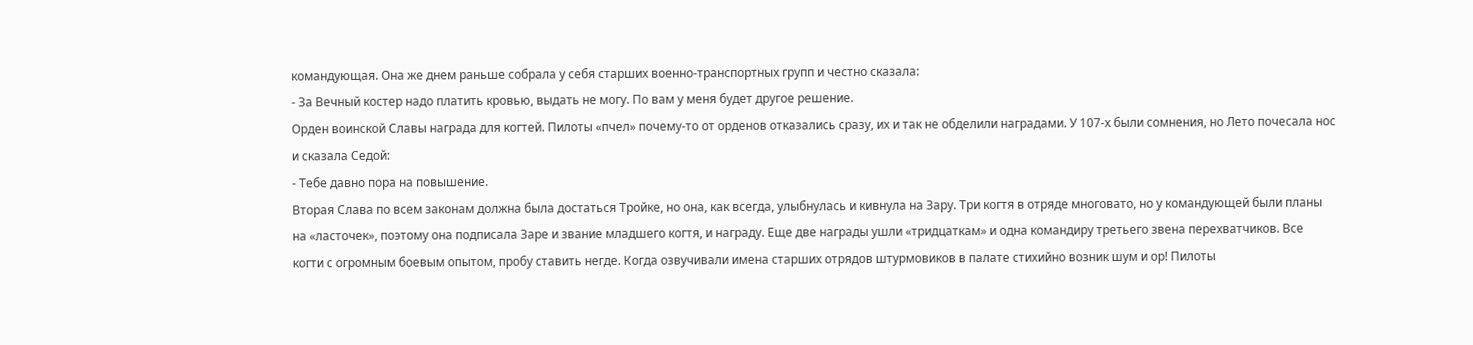командующая. Она же днем раньше собрала у себя старших военно-транспортных групп и честно сказала:
- За Вечный костер надо платить кровью, выдать не могу. По вам у меня будет другое решение.
Орден воинской Славы награда для когтей. Пилоты «пчел» почему-то от орденов отказались сразу, их и так не обделили наградами. У 107-х были сомнения, но Лето почесала нос и сказала Седой:
- Тебе давно пора на повышение.
Вторая Слава по всем законам должна была достаться Тройке, но она, как всегда, улыбнулась и кивнула на Зару. Три когтя в отряде многовато, но у командующей были планы на «ласточек», поэтому она подписала Заре и звание младшего когтя, и награду. Еще две награды ушли «тридцаткам» и одна командиру третьего звена перехватчиков. Все когти с огромным боевым опытом, пробу ставить негде. Когда озвучивали имена старших отрядов штурмовиков в палате стихийно возник шум и ор! Пилоты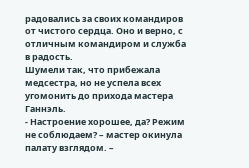радовались за своих командиров от чистого сердца. Оно и верно, с отличным командиром и служба в радость.
Шумели так, что прибежала медсестра, но не успела всех угомонить до прихода мастера Ганнэль.
- Настроение хорошее, да? Режим не соблюдаем? – мастер окинула палату взглядом. –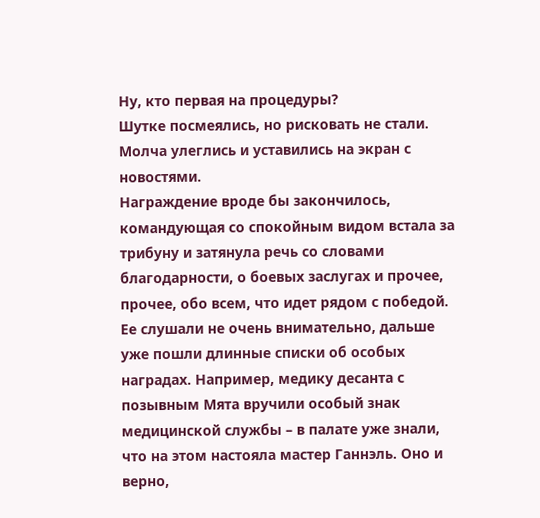Ну, кто первая на процедуры?
Шутке посмеялись, но рисковать не стали. Молча улеглись и уставились на экран с новостями.
Награждение вроде бы закончилось, командующая со спокойным видом встала за трибуну и затянула речь со словами благодарности, о боевых заслугах и прочее, прочее, обо всем, что идет рядом с победой. Ее слушали не очень внимательно, дальше уже пошли длинные списки об особых наградах. Например, медику десанта с позывным Мята вручили особый знак медицинской службы – в палате уже знали, что на этом настояла мастер Ганнэль. Оно и верно,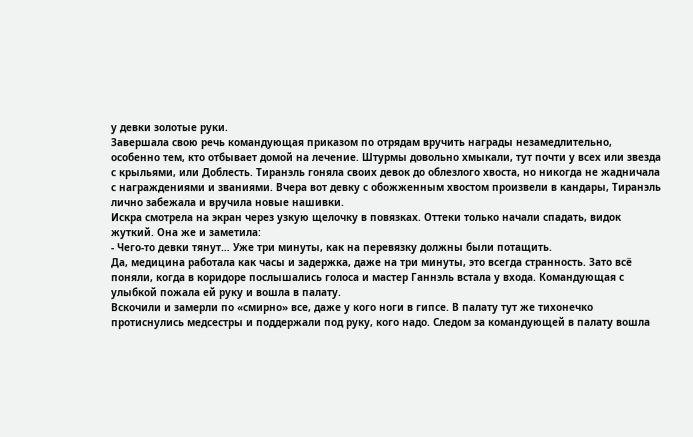у девки золотые руки.
Завершала свою речь командующая приказом по отрядам вручить награды незамедлительно, особенно тем, кто отбывает домой на лечение. Штурмы довольно хмыкали, тут почти у всех или звезда с крыльями, или Доблесть. Тиранэль гоняла своих девок до облезлого хвоста, но никогда не жадничала с награждениями и званиями. Вчера вот девку с обожженным хвостом произвели в кандары, Тиранэль лично забежала и вручила новые нашивки.
Искра смотрела на экран через узкую щелочку в повязках. Оттеки только начали спадать, видок жуткий. Она же и заметила:
- Чего-то девки тянут… Уже три минуты, как на перевязку должны были потащить.
Да, медицина работала как часы и задержка, даже на три минуты, это всегда странность. Зато всё поняли, когда в коридоре послышались голоса и мастер Ганнэль встала у входа. Командующая с улыбкой пожала ей руку и вошла в палату.
Вскочили и замерли по «смирно» все, даже у кого ноги в гипсе. В палату тут же тихонечко протиснулись медсестры и поддержали под руку, кого надо. Следом за командующей в палату вошла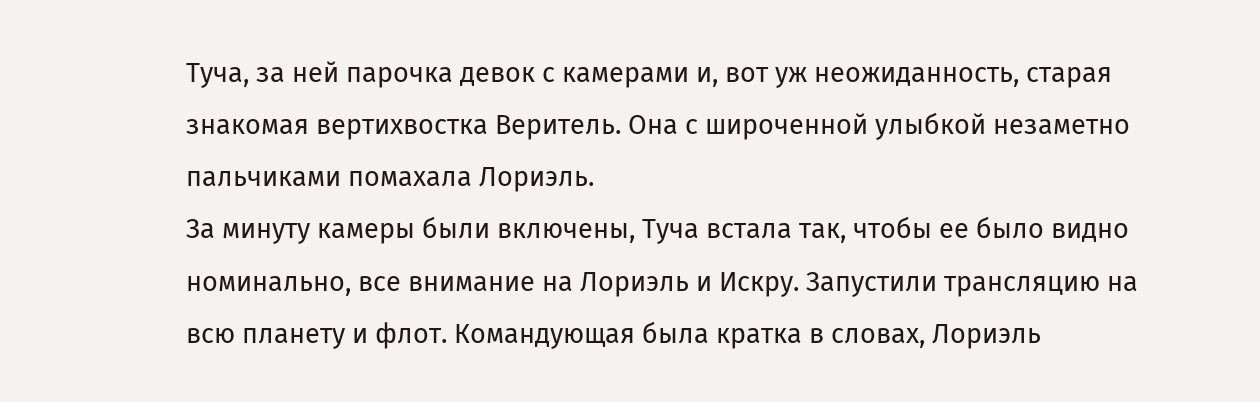Туча, за ней парочка девок с камерами и, вот уж неожиданность, старая знакомая вертихвостка Веритель. Она с широченной улыбкой незаметно пальчиками помахала Лориэль.
За минуту камеры были включены, Туча встала так, чтобы ее было видно номинально, все внимание на Лориэль и Искру. Запустили трансляцию на всю планету и флот. Командующая была кратка в словах, Лориэль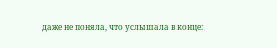даже не поняла, что услышала в конце: